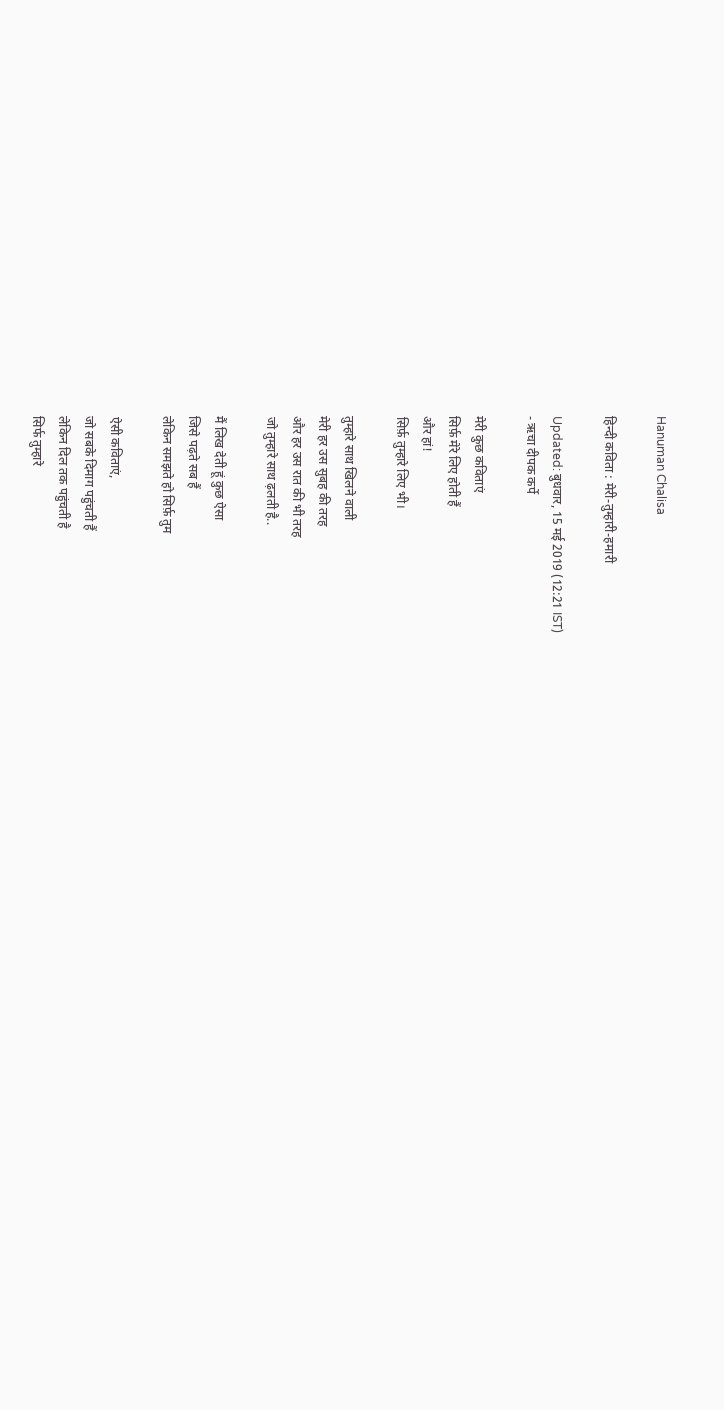Hanuman Chalisa

हिन्दी कविता : मेरी-तुम्हारी-हमारी

Updated: बुधवार, 15 मई 2019 (12:21 IST)
- ऋचा दीपक कर्पे

मेरी कुछ कविताएं
सिर्फ़ मेरे लिए होती हैं
और हां!
सिर्फ़ तुम्हारे लिए भी।

तुम्हारे साथ खिलने वाली
मेरी हर उस सुबह की तरह
और हर उस रात की भी तरह
जो तुम्हारे साथ ढ़लती है..

मैं लिख देती हूं कुछ ऐसा
जिसे पढ़ते सब हैं
लेकिन समझते हो सिर्फ़ तुम

ऐसी कविताएं,
जो सबके दिमाग पहुंचती हैं
लेकिन दिल तक पहुंचती है
सिर्फ तुम्हारे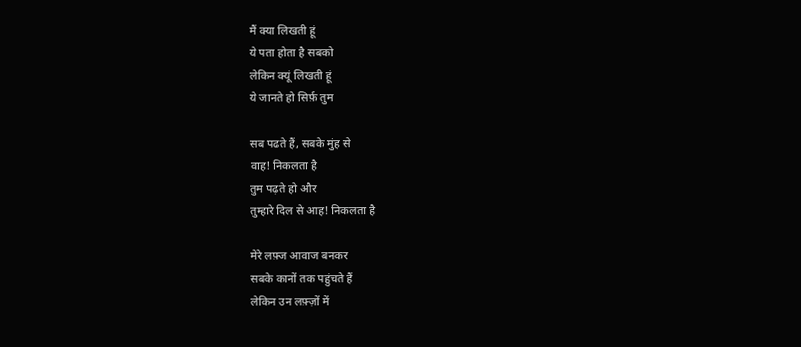मैं क्या लिखती हूं
ये पता होता है सबको
लेकिन क्यूं लिखती हूं
ये जानते हो सिर्फ़ तुम

सब पढते हैं, सबके मुंह से
वाह! निकलता है
तुम पढ़ते हो और
तुम्हारे दिल से आह! निकलता है

मेरे लफ़्ज आवाज बनकर
सबके कानों तक पहुंचते हैं
लेकिन उन लफ़्ज़ों में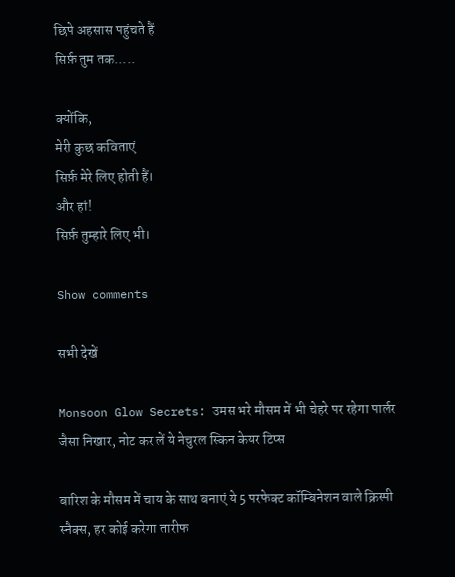छिपे अहसास पहुंचते हैं
सिर्फ़ तुम तक.....

क्योंकि,
मेरी कुछ कविताएं
सिर्फ़ मेरे लिए होती हैं।
और हां!
सिर्फ़ तुम्हारे लिए भी।

Show comments

सभी देखें

Monsoon Glow Secrets: उमस भरे मौसम में भी चेहरे पर रहेगा पार्लर जैसा निखार, नोट कर लें ये नेचुरल स्किन केयर टिप्स

बारिश के मौसम में चाय के साथ बनाएं ये 5 परफेक्ट कॉम्बिनेशन वाले क्रिस्पी स्नैक्स, हर कोई करेगा तारीफ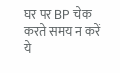घर पर BP चेक करते समय न करें ये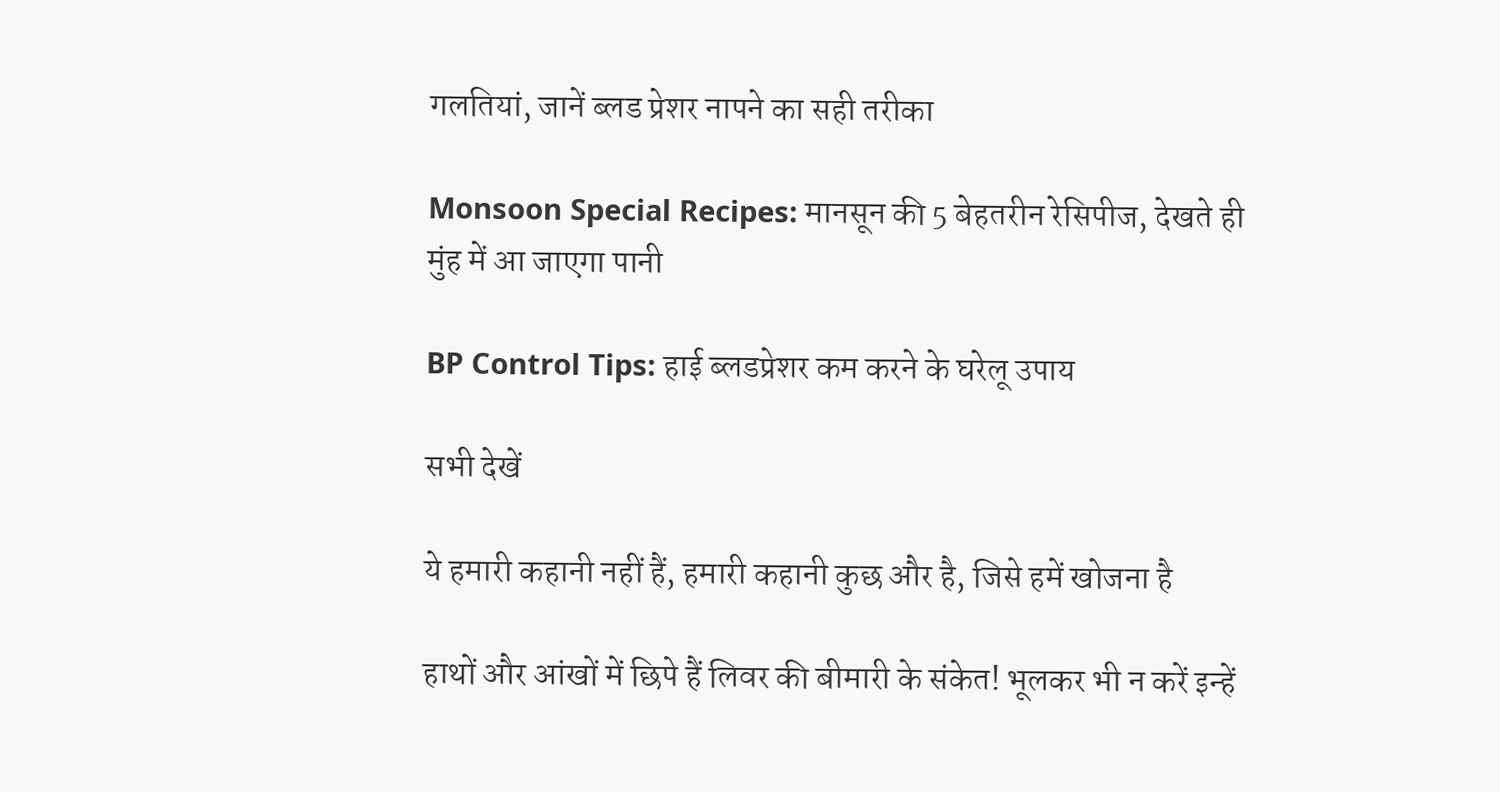गलतियां, जानें ब्लड प्रेशर नापने का सही तरीका

Monsoon Special Recipes: मानसून की 5 बेहतरीन रेसिपीज, देखते ही मुंह में आ जाएगा पानी

BP Control Tips: हाई ब्लडप्रेशर कम करने के घरेलू उपाय

सभी देखें

ये हमारी कहानी नहीं हैं, हमारी कहानी कुछ और है, जिसे हमें खोजना है

हाथों और आंखों में छिपे हैं लिवर की बीमारी के संकेत! भूलकर भी न करें इन्हें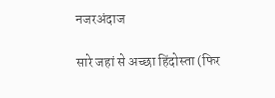नजरअंदाज

सारे जहां से अच्छा हिंदोस्ता (फिर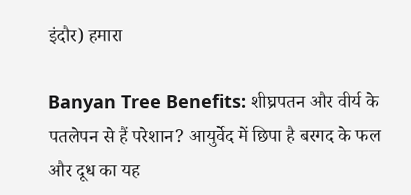इंदौर) हमारा

Banyan Tree Benefits: शीघ्रपतन और वीर्य के पतलेपन से हैं परेशान? आयुर्वेद में छिपा है बरगद के फल और दूध का यह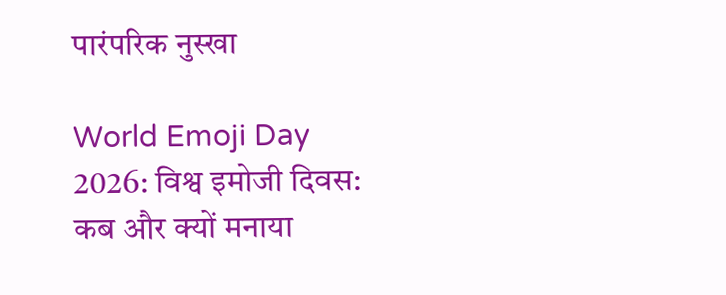पारंपरिक नुस्खा

World Emoji Day 2026: विश्व इमोजी दिवस: कब और क्यों मनाया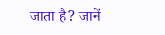जाता है? जानें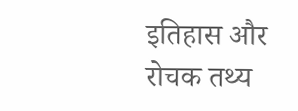इतिहास और रोचक तथ्य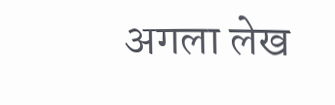अगला लेख